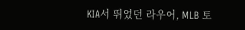KIA서 뛰었던 라우어, MLB 토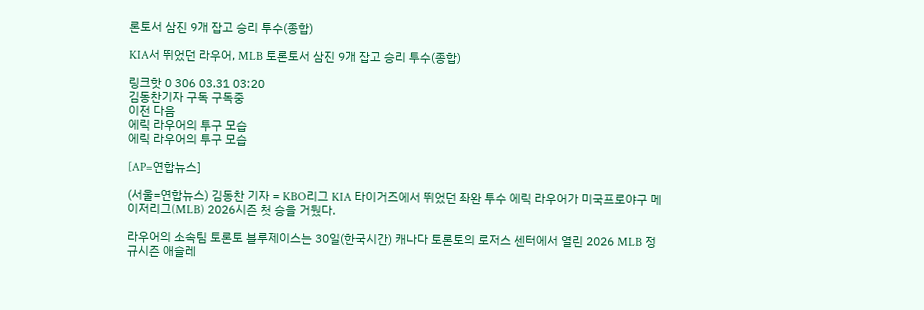론토서 삼진 9개 잡고 승리 투수(종합)

KIA서 뛰었던 라우어, MLB 토론토서 삼진 9개 잡고 승리 투수(종합)

링크핫 0 306 03.31 03:20
김동찬기자 구독 구독중
이전 다음
에릭 라우어의 투구 모습
에릭 라우어의 투구 모습

[AP=연합뉴스]

(서울=연합뉴스) 김동찬 기자 = KBO리그 KIA 타이거즈에서 뛰었던 좌완 투수 에릭 라우어가 미국프로야구 메이저리그(MLB) 2026시즌 첫 승을 거뒀다.

라우어의 소속팀 토론토 블루제이스는 30일(한국시간) 캐나다 토론토의 로저스 센터에서 열린 2026 MLB 정규시즌 애슬레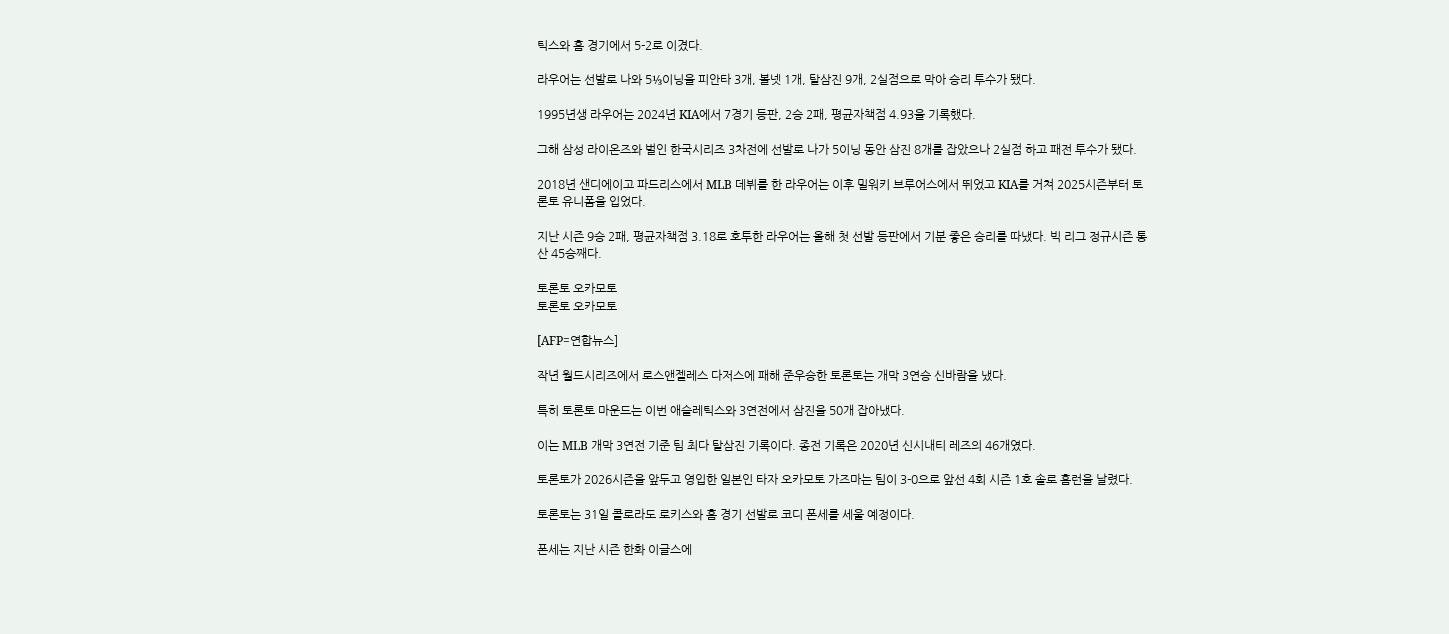틱스와 홈 경기에서 5-2로 이겼다.

라우어는 선발로 나와 5⅓이닝을 피안타 3개, 볼넷 1개, 탈삼진 9개, 2실점으로 막아 승리 투수가 됐다.

1995년생 라우어는 2024년 KIA에서 7경기 등판, 2승 2패, 평균자책점 4.93을 기록했다.

그해 삼성 라이온즈와 벌인 한국시리즈 3차전에 선발로 나가 5이닝 동안 삼진 8개를 잡았으나 2실점 하고 패전 투수가 됐다.

2018년 샌디에이고 파드리스에서 MLB 데뷔를 한 라우어는 이후 밀워키 브루어스에서 뛰었고 KIA를 거쳐 2025시즌부터 토론토 유니폼을 입었다.

지난 시즌 9승 2패, 평균자책점 3.18로 호투한 라우어는 올해 첫 선발 등판에서 기분 좋은 승리를 따냈다. 빅 리그 정규시즌 통산 45승째다.

토론토 오카모토
토론토 오카모토

[AFP=연합뉴스]

작년 월드시리즈에서 로스앤젤레스 다저스에 패해 준우승한 토론토는 개막 3연승 신바람을 냈다.

특히 토론토 마운드는 이번 애슬레틱스와 3연전에서 삼진을 50개 잡아냈다.

이는 MLB 개막 3연전 기준 팀 최다 탈삼진 기록이다. 종전 기록은 2020년 신시내티 레즈의 46개였다.

토론토가 2026시즌을 앞두고 영입한 일본인 타자 오카모토 가즈마는 팀이 3-0으로 앞선 4회 시즌 1호 솔로 홈런을 날렸다.

토론토는 31일 콜로라도 로키스와 홈 경기 선발로 코디 폰세를 세울 예정이다.

폰세는 지난 시즌 한화 이글스에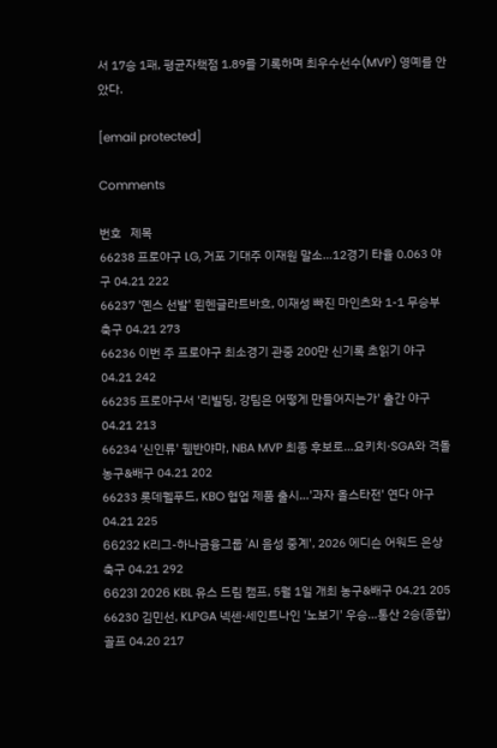서 17승 1패, 평균자책점 1.89를 기록하며 최우수선수(MVP) 영예를 안았다.

[email protected]

Comments

번호   제목
66238 프로야구 LG, 거포 기대주 이재원 말소…12경기 타율 0.063 야구 04.21 222
66237 '옌스 선발' 묀헨글라트바흐, 이재성 빠진 마인츠와 1-1 무승부 축구 04.21 273
66236 이번 주 프로야구 최소경기 관중 200만 신기록 초읽기 야구 04.21 242
66235 프로야구서 '리빌딩, 강팀은 어떻게 만들어지는가' 출간 야구 04.21 213
66234 '신인류' 웸반야마, NBA MVP 최종 후보로…요키치·SGA와 격돌 농구&배구 04.21 202
66233 롯데웰푸드, KBO 협업 제품 출시…'과자 올스타전' 연다 야구 04.21 225
66232 K리그-하나금융그룹 'AI 음성 중계', 2026 에디슨 어워드 은상 축구 04.21 292
66231 2026 KBL 유스 드림 캠프, 5월 1일 개최 농구&배구 04.21 205
66230 김민선, KLPGA 넥센·세인트나인 '노보기' 우승…통산 2승(종합) 골프 04.20 217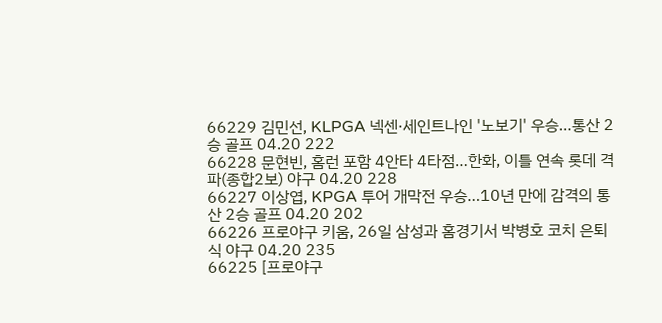66229 김민선, KLPGA 넥센·세인트나인 '노보기' 우승…통산 2승 골프 04.20 222
66228 문현빈, 홈런 포함 4안타 4타점…한화, 이틀 연속 롯데 격파(종합2보) 야구 04.20 228
66227 이상엽, KPGA 투어 개막전 우승…10년 만에 감격의 통산 2승 골프 04.20 202
66226 프로야구 키움, 26일 삼성과 홈경기서 박병호 코치 은퇴식 야구 04.20 235
66225 [프로야구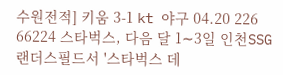수원전적] 키움 3-1 kt 야구 04.20 226
66224 스타벅스, 다음 달 1∼3일 인천SSG랜더스필드서 '스타벅스 데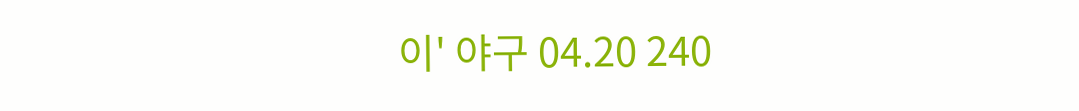이' 야구 04.20 240